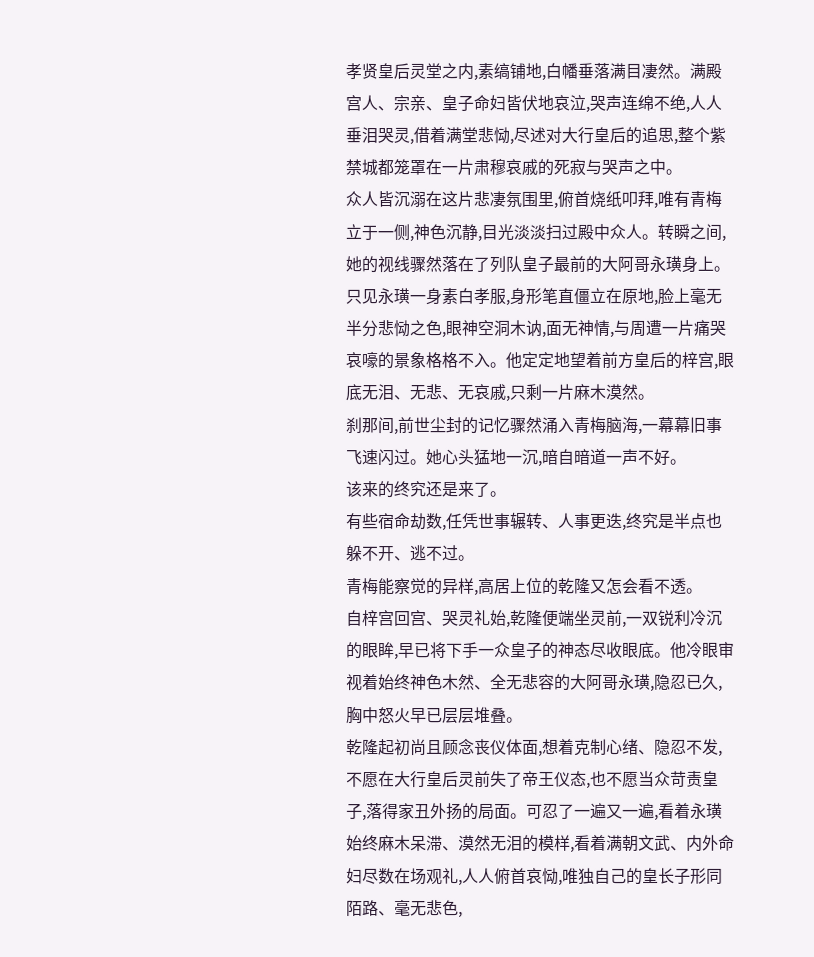孝贤皇后灵堂之内,素缟铺地,白幡垂落满目凄然。满殿宫人、宗亲、皇子命妇皆伏地哀泣,哭声连绵不绝,人人垂泪哭灵,借着满堂悲恸,尽述对大行皇后的追思,整个紫禁城都笼罩在一片肃穆哀戚的死寂与哭声之中。
众人皆沉溺在这片悲凄氛围里,俯首烧纸叩拜,唯有青梅立于一侧,神色沉静,目光淡淡扫过殿中众人。转瞬之间,她的视线骤然落在了列队皇子最前的大阿哥永璜身上。
只见永璜一身素白孝服,身形笔直僵立在原地,脸上毫无半分悲恸之色,眼神空洞木讷,面无神情,与周遭一片痛哭哀嚎的景象格格不入。他定定地望着前方皇后的梓宫,眼底无泪、无悲、无哀戚,只剩一片麻木漠然。
刹那间,前世尘封的记忆骤然涌入青梅脑海,一幕幕旧事飞速闪过。她心头猛地一沉,暗自暗道一声不好。
该来的终究还是来了。
有些宿命劫数,任凭世事辗转、人事更迭,终究是半点也躲不开、逃不过。
青梅能察觉的异样,高居上位的乾隆又怎会看不透。
自梓宫回宫、哭灵礼始,乾隆便端坐灵前,一双锐利冷沉的眼眸,早已将下手一众皇子的神态尽收眼底。他冷眼审视着始终神色木然、全无悲容的大阿哥永璜,隐忍已久,胸中怒火早已层层堆叠。
乾隆起初尚且顾念丧仪体面,想着克制心绪、隐忍不发,不愿在大行皇后灵前失了帝王仪态,也不愿当众苛责皇子,落得家丑外扬的局面。可忍了一遍又一遍,看着永璜始终麻木呆滞、漠然无泪的模样,看着满朝文武、内外命妇尽数在场观礼,人人俯首哀恸,唯独自己的皇长子形同陌路、毫无悲色,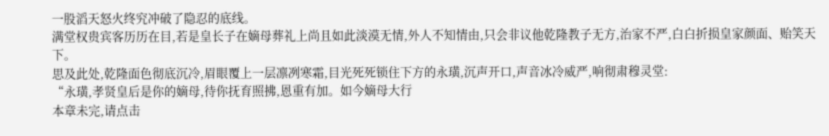一股滔天怒火终究冲破了隐忍的底线。
满堂权贵宾客历历在目,若是皇长子在嫡母葬礼上尚且如此淡漠无情,外人不知情由,只会非议他乾隆教子无方,治家不严,白白折损皇家颜面、贻笑天下。
思及此处,乾隆面色彻底沉冷,眉眼覆上一层凛冽寒霜,目光死死锁住下方的永璜,沉声开口,声音冰冷威严,响彻肃穆灵堂:
“永璜,孝贤皇后是你的嫡母,待你抚育照拂,恩重有加。如今嫡母大行
本章未完,请点击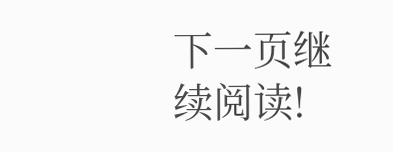下一页继续阅读!